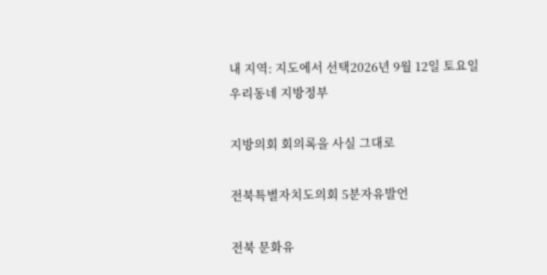내 지역: 지도에서 선택2026년 9월 12일 토요일
우리동네 지방정부

지방의회 회의록을 사실 그대로

전북특별자치도의회 5분자유발언

전북 문화유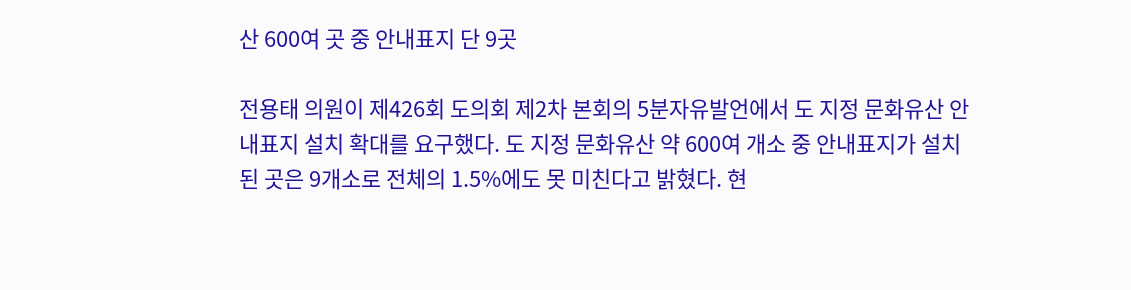산 600여 곳 중 안내표지 단 9곳

전용태 의원이 제426회 도의회 제2차 본회의 5분자유발언에서 도 지정 문화유산 안내표지 설치 확대를 요구했다. 도 지정 문화유산 약 600여 개소 중 안내표지가 설치된 곳은 9개소로 전체의 1.5%에도 못 미친다고 밝혔다. 현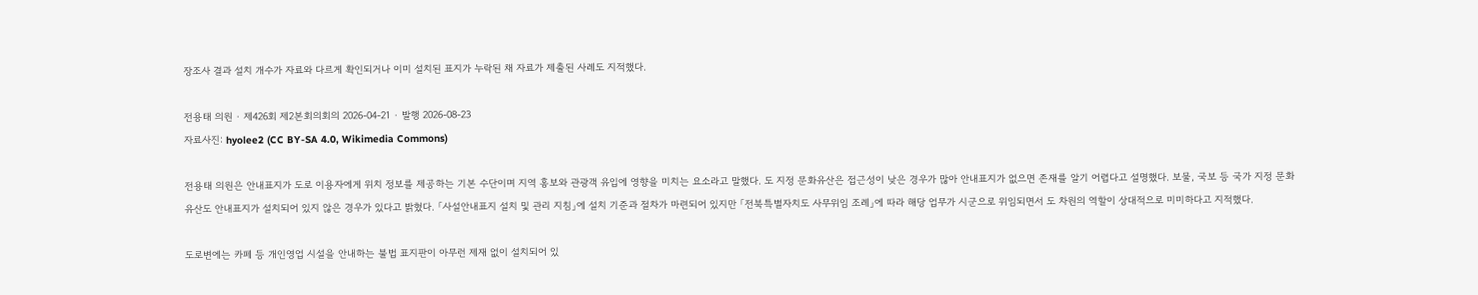장조사 결과 설치 개수가 자료와 다르게 확인되거나 이미 설치된 표지가 누락된 채 자료가 제출된 사례도 지적했다.

전용태 의원 · 제426회 제2본회의회의 2026-04-21 · 발행 2026-08-23
자료사진: hyolee2 (CC BY-SA 4.0, Wikimedia Commons)

전용태 의원은 안내표지가 도로 이용자에게 위치 정보를 제공하는 기본 수단이며 지역 홍보와 관광객 유입에 영향을 미치는 요소라고 말했다. 도 지정 문화유산은 접근성이 낮은 경우가 많아 안내표지가 없으면 존재를 알기 어렵다고 설명했다. 보물, 국보 등 국가 지정 문화유산도 안내표지가 설치되어 있지 않은 경우가 있다고 밝혔다. 「사설안내표지 설치 및 관리 지침」에 설치 기준과 절차가 마련되어 있지만 「전북특별자치도 사무위임 조례」에 따라 해당 업무가 시군으로 위임되면서 도 차원의 역할이 상대적으로 미미하다고 지적했다.

도로변에는 카페 등 개인영업 시설을 안내하는 불법 표지판이 아무런 제재 없이 설치되어 있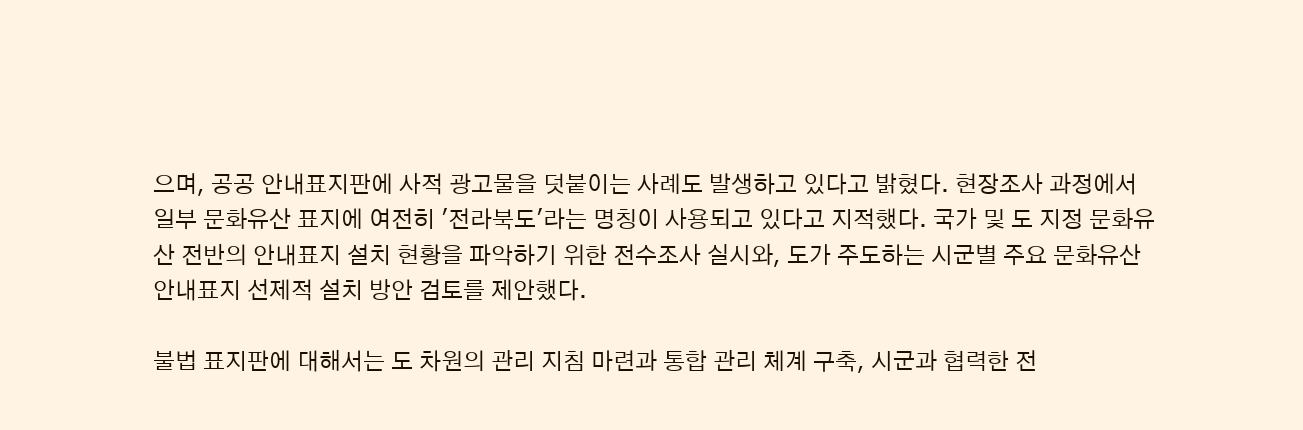으며, 공공 안내표지판에 사적 광고물을 덧붙이는 사례도 발생하고 있다고 밝혔다. 현장조사 과정에서 일부 문화유산 표지에 여전히 '전라북도'라는 명칭이 사용되고 있다고 지적했다. 국가 및 도 지정 문화유산 전반의 안내표지 설치 현황을 파악하기 위한 전수조사 실시와, 도가 주도하는 시군별 주요 문화유산 안내표지 선제적 설치 방안 검토를 제안했다.

불법 표지판에 대해서는 도 차원의 관리 지침 마련과 통합 관리 체계 구축, 시군과 협력한 전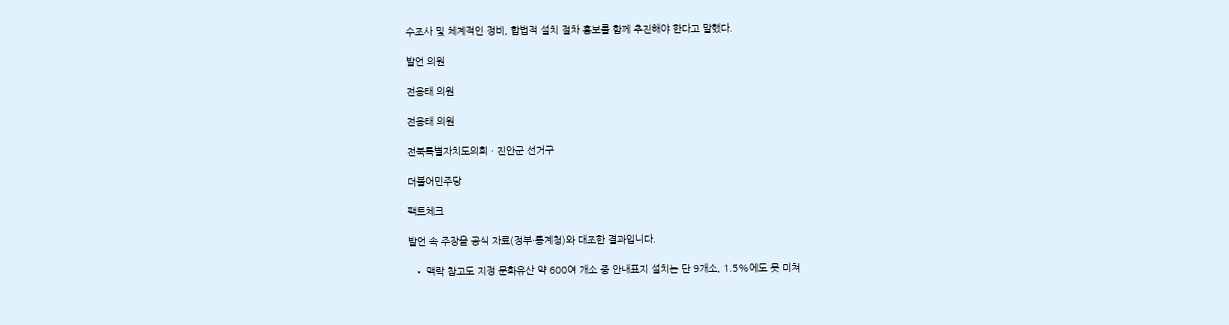수조사 및 체계적인 정비, 합법적 설치 절차 홍보를 함께 추진해야 한다고 말했다.

발언 의원

전용태 의원

전용태 의원

전북특별자치도의회 · 진안군 선거구

더불어민주당

팩트체크

발언 속 주장을 공식 자료(정부·통계청)와 대조한 결과입니다.

  • 맥락 참고도 지정 문화유산 약 600여 개소 중 안내표지 설치는 단 9개소, 1.5%에도 못 미쳐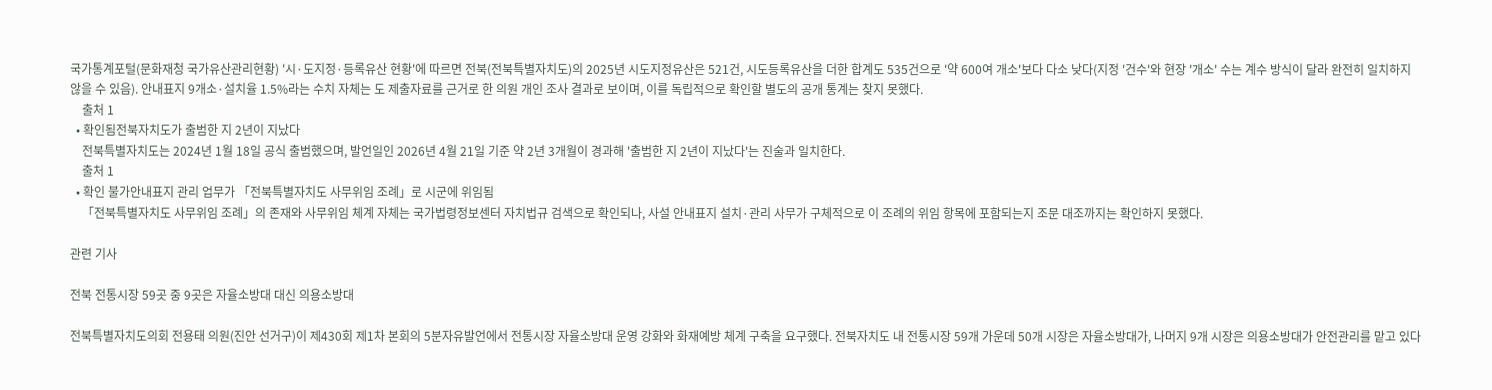국가통계포털(문화재청 국가유산관리현황) '시·도지정·등록유산 현황'에 따르면 전북(전북특별자치도)의 2025년 시도지정유산은 521건, 시도등록유산을 더한 합계도 535건으로 '약 600여 개소'보다 다소 낮다(지정 '건수'와 현장 '개소' 수는 계수 방식이 달라 완전히 일치하지 않을 수 있음). 안내표지 9개소·설치율 1.5%라는 수치 자체는 도 제출자료를 근거로 한 의원 개인 조사 결과로 보이며, 이를 독립적으로 확인할 별도의 공개 통계는 찾지 못했다.
    출처 1
  • 확인됨전북자치도가 출범한 지 2년이 지났다
    전북특별자치도는 2024년 1월 18일 공식 출범했으며, 발언일인 2026년 4월 21일 기준 약 2년 3개월이 경과해 '출범한 지 2년이 지났다'는 진술과 일치한다.
    출처 1
  • 확인 불가안내표지 관리 업무가 「전북특별자치도 사무위임 조례」로 시군에 위임됨
    「전북특별자치도 사무위임 조례」의 존재와 사무위임 체계 자체는 국가법령정보센터 자치법규 검색으로 확인되나, 사설 안내표지 설치·관리 사무가 구체적으로 이 조례의 위임 항목에 포함되는지 조문 대조까지는 확인하지 못했다.

관련 기사

전북 전통시장 59곳 중 9곳은 자율소방대 대신 의용소방대

전북특별자치도의회 전용태 의원(진안 선거구)이 제430회 제1차 본회의 5분자유발언에서 전통시장 자율소방대 운영 강화와 화재예방 체계 구축을 요구했다. 전북자치도 내 전통시장 59개 가운데 50개 시장은 자율소방대가, 나머지 9개 시장은 의용소방대가 안전관리를 맡고 있다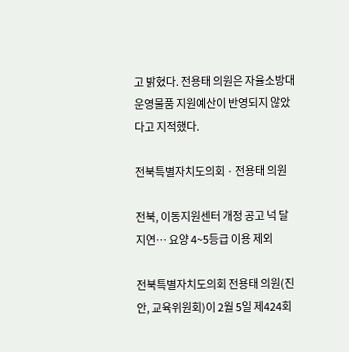고 밝혔다. 전용태 의원은 자율소방대 운영물품 지원예산이 반영되지 않았다고 지적했다.

전북특별자치도의회 · 전용태 의원

전북, 이동지원센터 개정 공고 넉 달 지연… 요양 4~5등급 이용 제외

전북특별자치도의회 전용태 의원(진안, 교육위원회)이 2월 5일 제424회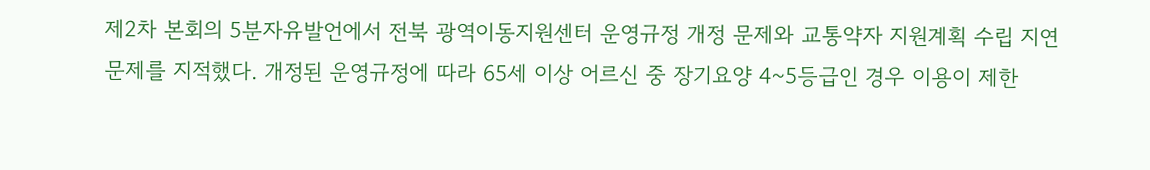제2차 본회의 5분자유발언에서 전북 광역이동지원센터 운영규정 개정 문제와 교통약자 지원계획 수립 지연 문제를 지적했다. 개정된 운영규정에 따라 65세 이상 어르신 중 장기요양 4~5등급인 경우 이용이 제한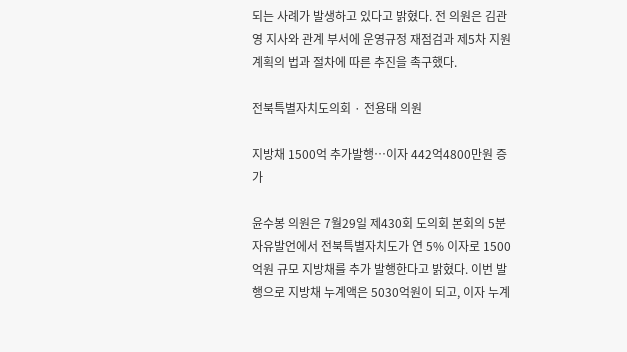되는 사례가 발생하고 있다고 밝혔다. 전 의원은 김관영 지사와 관계 부서에 운영규정 재점검과 제5차 지원계획의 법과 절차에 따른 추진을 촉구했다.

전북특별자치도의회 · 전용태 의원

지방채 1500억 추가발행…이자 442억4800만원 증가

윤수봉 의원은 7월29일 제430회 도의회 본회의 5분자유발언에서 전북특별자치도가 연 5% 이자로 1500억원 규모 지방채를 추가 발행한다고 밝혔다. 이번 발행으로 지방채 누계액은 5030억원이 되고, 이자 누계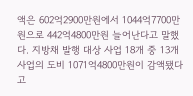액은 602억2900만원에서 1044억7700만원으로 442억4800만원 늘어난다고 말했다. 지방채 발행 대상 사업 18개 중 13개 사업의 도비 1071억4800만원이 감액됐다고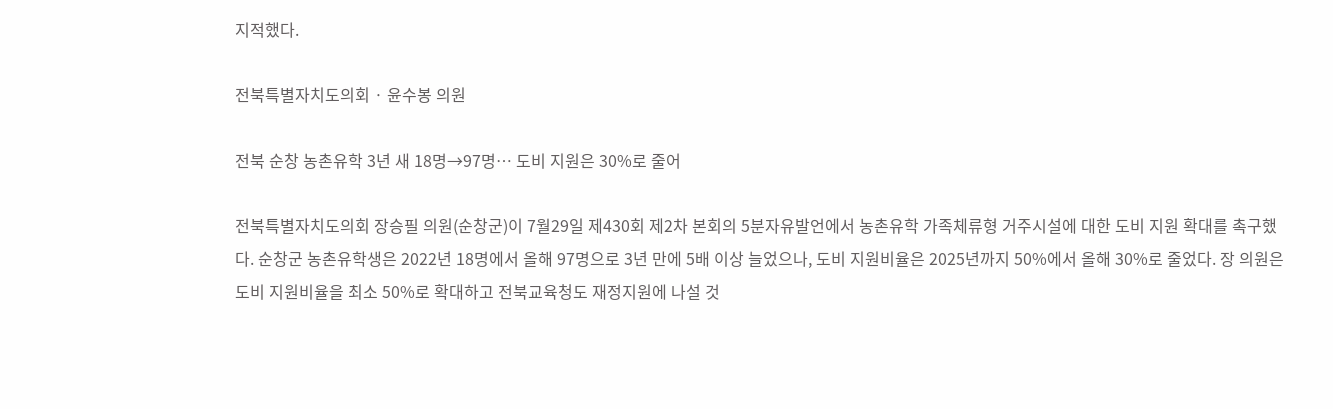지적했다.

전북특별자치도의회 · 윤수봉 의원

전북 순창 농촌유학 3년 새 18명→97명… 도비 지원은 30%로 줄어

전북특별자치도의회 장승필 의원(순창군)이 7월29일 제430회 제2차 본회의 5분자유발언에서 농촌유학 가족체류형 거주시설에 대한 도비 지원 확대를 촉구했다. 순창군 농촌유학생은 2022년 18명에서 올해 97명으로 3년 만에 5배 이상 늘었으나, 도비 지원비율은 2025년까지 50%에서 올해 30%로 줄었다. 장 의원은 도비 지원비율을 최소 50%로 확대하고 전북교육청도 재정지원에 나설 것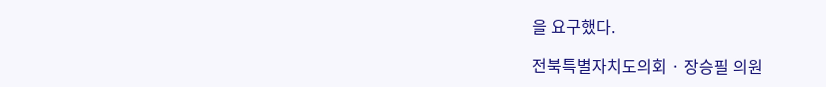을 요구했다.

전북특별자치도의회 · 장승필 의원